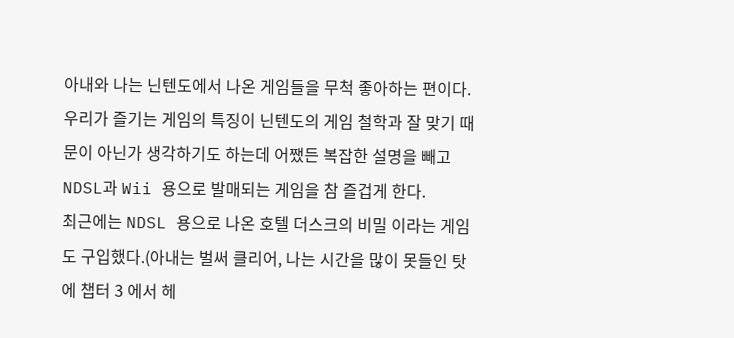아내와 나는 닌텐도에서 나온 게임들을 무척 좋아하는 편이다. 우리가 즐기는 게임의 특징이 닌텐도의 게임 철학과 잘 맞기 때문이 아닌가 생각하기도 하는데 어쨌든 복잡한 설명을 빼고 NDSL과 Wii 용으로 발매되는 게임을 참 즐겁게 한다.
최근에는 NDSL 용으로 나온 호텔 더스크의 비밀 이라는 게임도 구입했다.(아내는 벌써 클리어, 나는 시간을 많이 못들인 탓에 챕터 3 에서 헤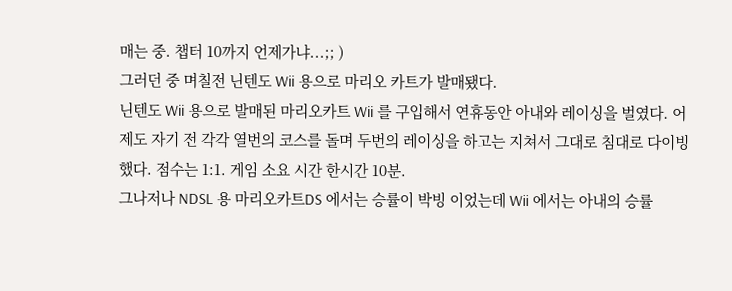매는 중. 챕터 10까지 언제가냐...;; )
그러던 중 며칠전 닌텐도 Wii 용으로 마리오 카트가 발매됐다.
닌텐도 Wii 용으로 발매된 마리오카트 Wii 를 구입해서 연휴동안 아내와 레이싱을 벌였다. 어제도 자기 전 각각 열번의 코스를 돌며 두번의 레이싱을 하고는 지쳐서 그대로 침대로 다이빙 했다. 점수는 1:1. 게임 소요 시간 한시간 10분.
그나저나 NDSL 용 마리오카트DS 에서는 승률이 박빙 이었는데 Wii 에서는 아내의 승률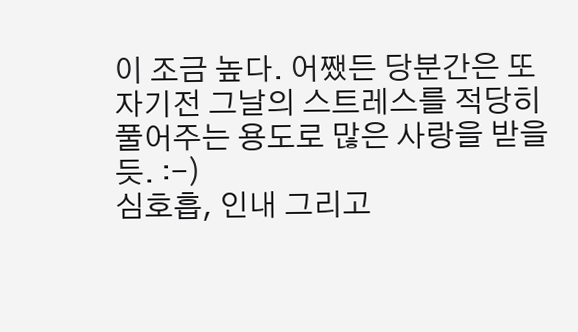이 조금 높다. 어쨌든 당분간은 또 자기전 그날의 스트레스를 적당히 풀어주는 용도로 많은 사랑을 받을 듯. :-)
심호흡, 인내 그리고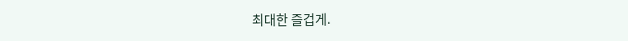최대한 즐겁게.